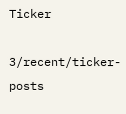Ticker

3/recent/ticker-posts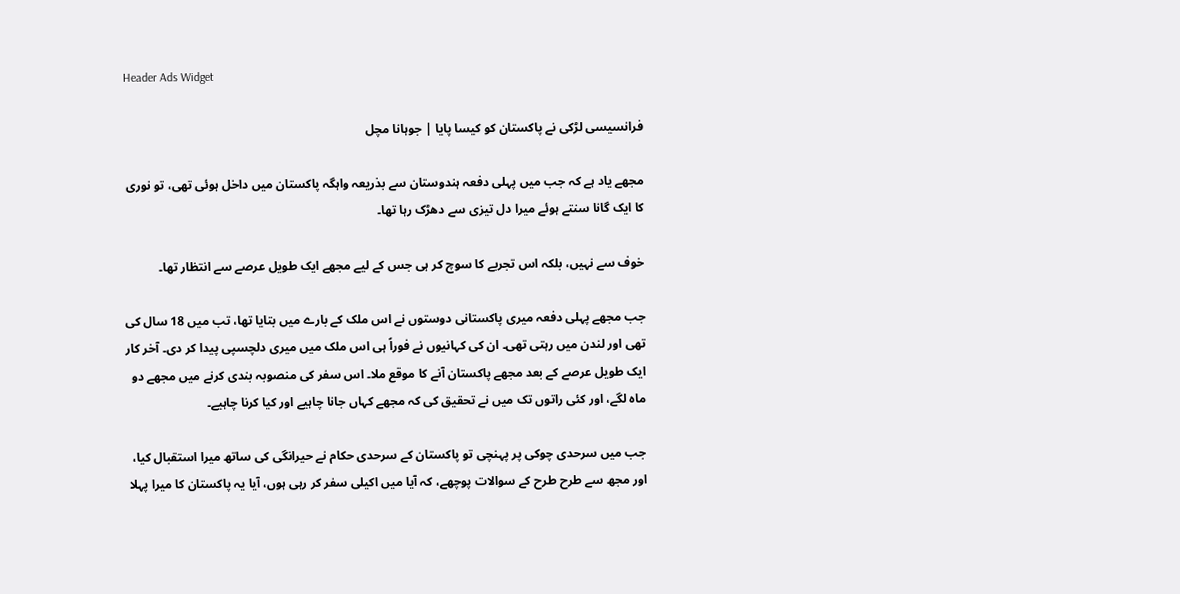Header Ads Widget

فرانسیسی لڑکی نے پاکستان کو کیسا پایا | جوہانا مچل

مجھے یاد ہے کہ جب میں پہلی دفعہ ہندوستان سے بذریعہ واہگہ پاکستان میں داخل ہوئی تھی، تو نوری کا ایک گانا سنتے ہوئے میرا دل تیزی سے دھڑک رہا تھا۔

خوف سے نہیں، بلکہ اس تجربے کا سوچ کر ہی جس کے لیے مجھے ایک طویل عرصے سے انتظار تھا۔

جب مجھے پہلی دفعہ میری پاکستانی دوستوں نے اس ملک کے بارے میں بتایا تھا، تب میں 18 سال کی تھی اور لندن میں رہتی تھی۔ ان کی کہانیوں نے فوراً ہی اس ملک میں میری دلچسپی پیدا کر دی۔ آخر کار ایک طویل عرصے کے بعد مجھے پاکستان آنے کا موقع ملا۔ اس سفر کی منصوبہ بندی کرنے میں مجھے دو ماہ لگے، اور کئی راتوں تک میں نے تحقیق کی کہ مجھے کہاں جانا چاہیے اور کیا کرنا چاہیے۔

جب میں سرحدی چوکی پر پہنچی تو پاکستان کے سرحدی حکام نے حیرانگی کی ساتھ میرا استقبال کیا، اور مجھ سے طرح طرح کے سوالات پوچھے، کہ آیا میں اکیلی سفر کر رہی ہوں، آیا یہ پاکستان کا میرا پہلا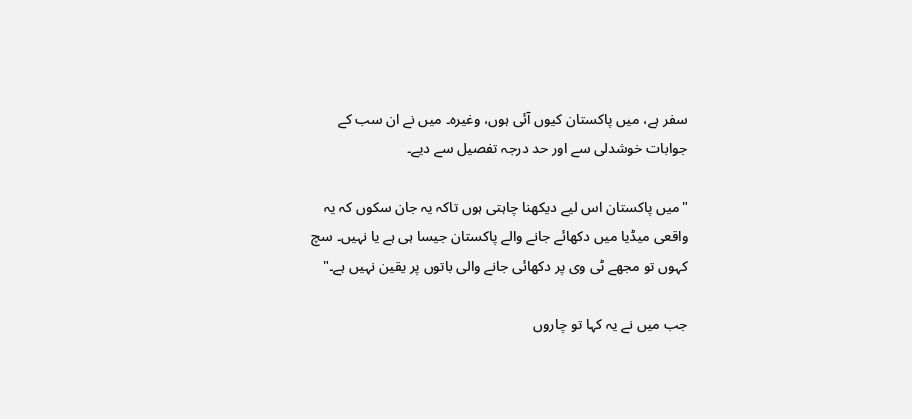سفر ہے، میں پاکستان کیوں آئی ہوں، وغیرہ۔ میں نے ان سب کے جوابات خوشدلی سے اور حد درجہ تفصیل سے دیے۔

"میں پاکستان اس لیے دیکھنا چاہتی ہوں تاکہ یہ جان سکوں کہ یہ واقعی میڈیا میں دکھائے جانے والے پاکستان جیسا ہی ہے یا نہیں۔ سچ کہوں تو مجھے ٹی وی پر دکھائی جانے والی باتوں پر یقین نہیں ہے۔"

جب میں نے یہ کہا تو چاروں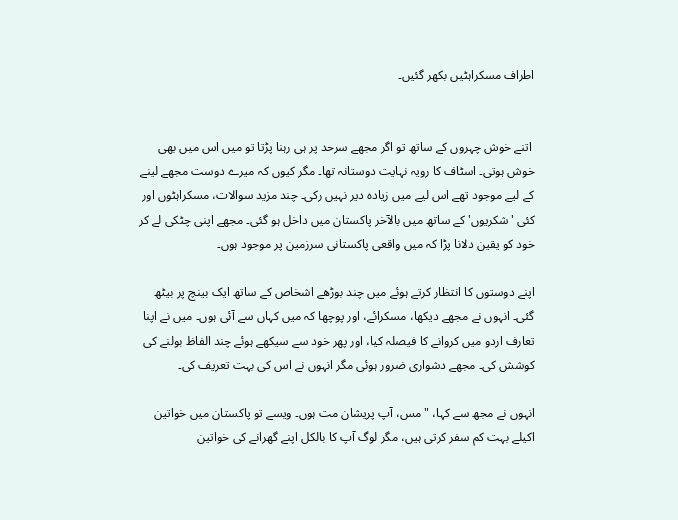اطراف مسکراہٹیں بکھر گئیں۔


 اتنے خوش چہروں کے ساتھ تو اگر مجھے سرحد پر ہی رہنا پڑتا تو میں اس میں بھی خوش ہوتی۔ اسٹاف کا رویہ نہایت دوستانہ تھا۔ مگر کیوں کہ میرے دوست مجھے لینے کے لیے موجود تھے اس لیے میں زیادہ دیر نہیں رکی۔ چند مزید سوالات، مسکراہٹوں اور کئی 'شکریوں' کے ساتھ میں بالآخر پاکستان میں داخل ہو گئی۔ مجھے اپنی چٹکی لے کر خود کو یقین دلانا پڑا کہ میں واقعی پاکستانی سرزمین پر موجود ہوں۔

اپنے دوستوں کا انتظار کرتے ہوئے میں چند بوڑھے اشخاص کے ساتھ ایک بینچ پر بیٹھ گئی۔ انہوں نے مجھے دیکھا، مسکرائے، اور پوچھا کہ میں کہاں سے آئی ہوں۔ میں نے اپنا تعارف اردو میں کروانے کا فیصلہ کیا، اور پھر خود سے سیکھے ہوئے چند الفاظ بولنے کی کوشش کی۔ مجھے دشواری ضرور ہوئی مگر انہوں نے اس کی بہت تعریف کی۔

انہوں نے مجھ سے کہا، "مس، آپ پریشان مت ہوں۔ ویسے تو پاکستان میں خواتین اکیلے بہت کم سفر کرتی ہیں، مگر لوگ آپ کا بالکل اپنے گھرانے کی خواتین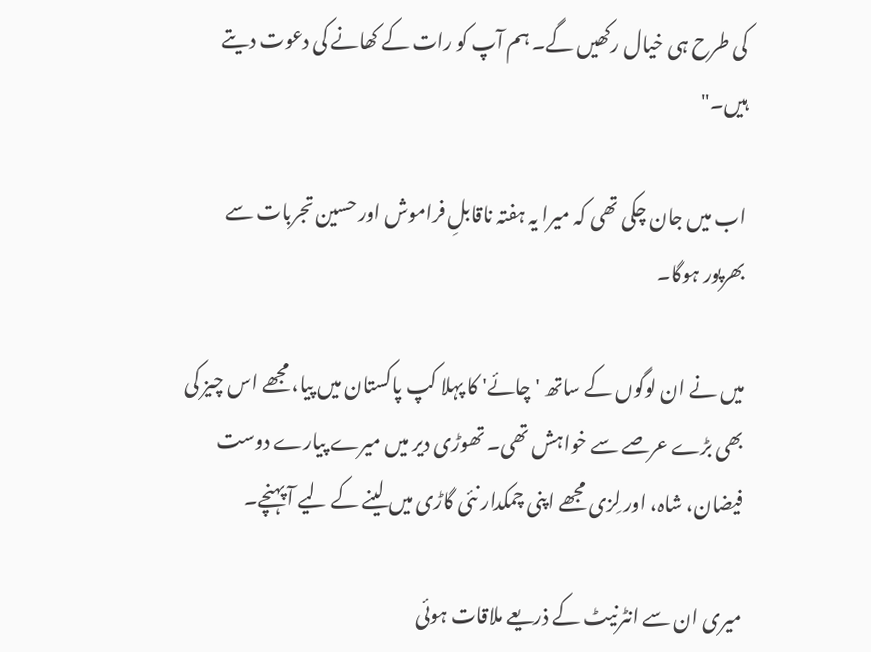کی طرح ہی خیال رکھیں گے۔ ہم آپ کو رات کے کھانے کی دعوت دیتے ہیں۔"

اب میں جان چکی تھی کہ میرا یہ ہفتہ ناقابلِ فراموش اور حسین تجربات سے بھرپور ہوگا۔

میں نے ان لوگوں کے ساتھ 'چائے' کا پہلا کپ پاکستان میں پیا، مجھے اس چیز کی بھی بڑے عرصے سے خواہش تھی۔ تھوڑی دیر میں میرے پیارے دوست فیضان، شاہ، اور لِزی مجھے اپنی چمکدار نئی گاڑی میں لینے کے لیے آ پہنچے۔

میری ان سے انٹرنیٹ کے ذریعے ملاقات ہوئی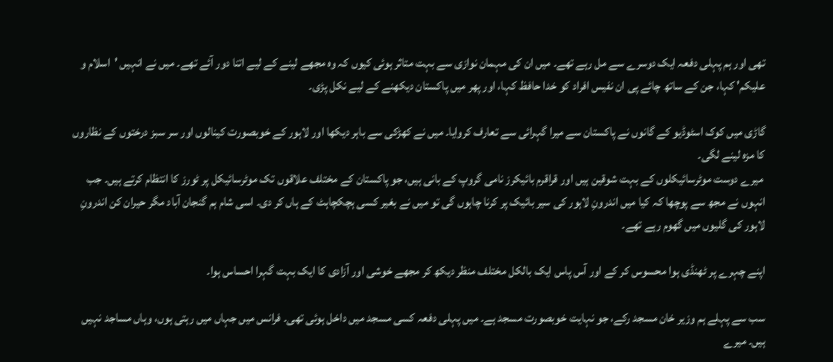تھی اور ہم پہلی دفعہ ایک دوسرے سے مل رہے تھے۔ میں ان کی مہمان نوازی سے بہت متاثر ہوئی کیوں کہ وہ مجھے لینے کے لیے اتنا دور آئے تھے۔ میں نے انہیں 'اسلام و علیکم' کہا، جن کے ساتھ چائے پی ان نفیس افراد کو خدا حافظ کہا، اور پھر میں پاکستان دیکھنے کے لیے نکل پڑی۔

گاڑی میں کوک اسٹوڈیو کے گانوں نے پاکستان سے میرا گہرائی سے تعارف کروایا۔ میں نے کھڑکی سے باہر دیکھا اور لاہور کے خوبصورت کینالوں اور سر سبز درختوں کے نظاروں کا مزہ لینے لگی۔
 میرے دوست موٹرسائیکلوں کے بہت شوقین ہیں اور قراقرم بائیکرز نامی گروپ کے بانی ہیں، جو پاکستان کے مختلف علاقوں تک موٹرسائیکل پر ٹورز کا انتظام کرتے ہیں۔ جب انہوں نے مجھ سے پوچھا کہ کیا میں اندرونِ لاہور کی سیر بائیک پر کرنا چاہوں گی تو میں نے بغیر کسی ہچکچاہٹ کے ہاں کر دی۔ اسی شام ہم گنجان آباد مگر حیران کن اندرونِ لاہور کی گلیوں میں گھوم رہے تھے۔

اپنے چہرے پر ٹھنڈی ہوا محسوس کر کے اور آس پاس ایک بالکل مختلف منظر دیکھ کر مجھے خوشی اور آزادی کا ایک بہت گہرا احساس ہوا۔

سب سے پہلے ہم وزیر خان مسجد رکے، جو نہایت خوبصورت مسجد ہے۔ میں پہلی دفعہ کسی مسجد میں داخل ہوئی تھی۔ فرانس میں جہاں میں رہتی ہوں، وہاں مساجد نہیں ہیں۔ میرے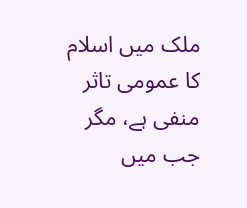ملک میں اسلام کا عمومی تاثر منفی ہے، مگر جب میں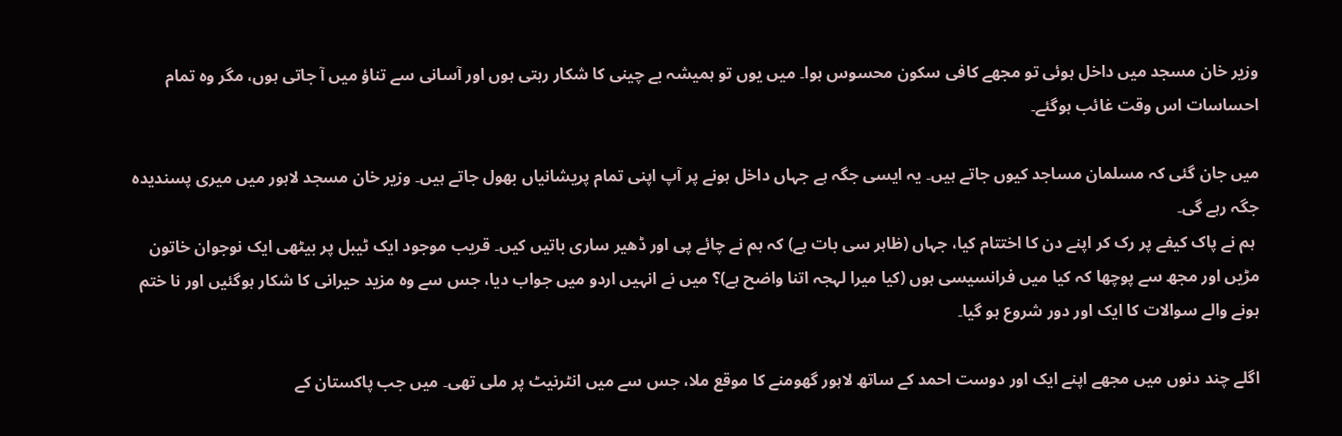وزیر خان مسجد میں داخل ہوئی تو مجھے کافی سکون محسوس ہوا۔ میں یوں تو ہمیشہ بے چینی کا شکار رہتی ہوں اور آسانی سے تناؤ میں آ جاتی ہوں، مگر وہ تمام احساسات اس وقت غائب ہوگئے۔

میں جان گئی کہ مسلمان مساجد کیوں جاتے ہیں۔ یہ ایسی جگہ ہے جہاں داخل ہونے پر آپ اپنی تمام پریشانیاں بھول جاتے ہیں۔ وزیر خان مسجد لاہور میں میری پسندیدہ جگہ رہے گی۔
 ہم نے پاک کیفے پر رک کر اپنے دن کا اختتام کیا، جہاں (ظاہر سی بات ہے) کہ ہم نے چائے پی اور ڈھیر ساری باتیں کیں۔ قریب موجود ایک ٹیبل پر بیٹھی ایک نوجوان خاتون مڑیں اور مجھ سے پوچھا کہ کیا میں فرانسیسی ہوں (کیا میرا لہجہ اتنا واضح ہے)؟ میں نے انہیں اردو میں جواب دیا، جس سے وہ مزید حیرانی کا شکار ہوگئیں اور نا ختم ہونے والے سوالات کا ایک اور دور شروع ہو گیا۔

اگلے چند دنوں میں مجھے اپنے ایک اور دوست احمد کے ساتھ لاہور گھومنے کا موقع ملا، جس سے میں انٹرنیٹ پر ملی تھی۔ میں جب پاکستان کے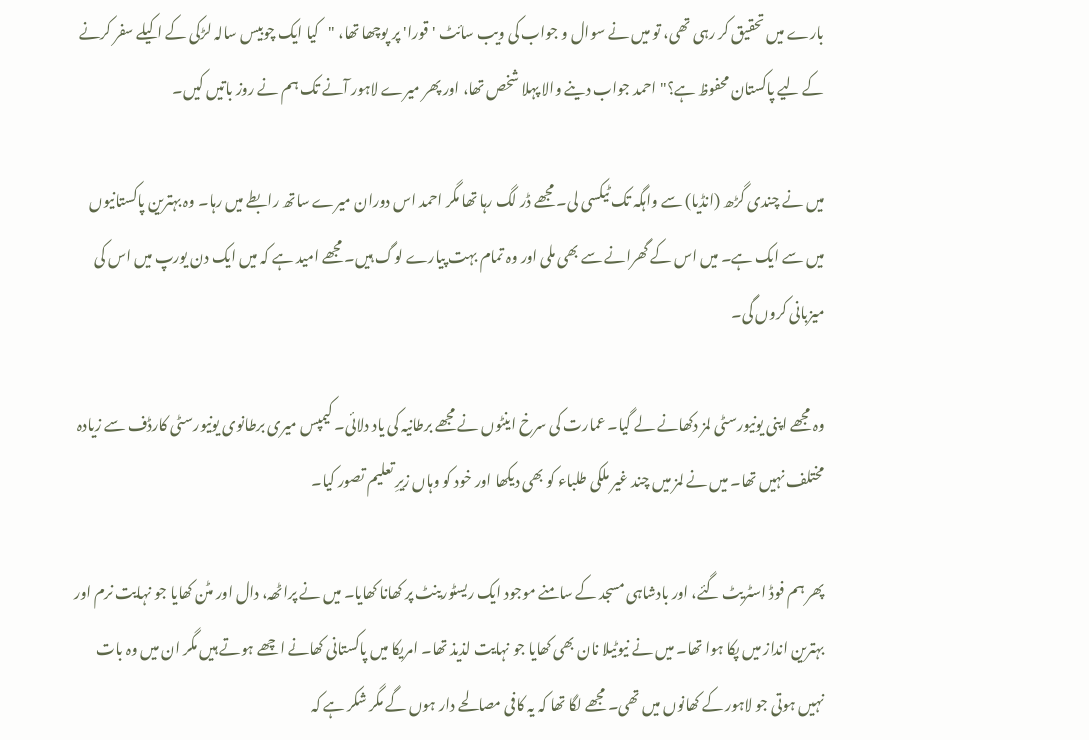بارے میں تحقیق کر رہی تھی، تو میں نے سوال و جواب کی ویب سائٹ 'قورا' پر پوچھا تھا، "کیا ایک چوبیس سالہ لڑکی کے اکیلے سفر کرنے کے لیے پاکستان محفوظ ہے؟" احمد جواب دینے والا پہلا شخص تھا، اور پھر میرے لاہور آنے تک ہم نے روز باتیں کیں۔

میں نے چندی گڑھ (انڈیا) سے واہگہ تک ٹیکسی لی۔ مجھے ڈر لگ رہا تھا مگر احمد اس دوران میرے ساتھ رابطے میں رہا۔ وہ بہترین پاکستانیوں میں سے ایک ہے۔ میں اس کے گھرانے سے بھی ملی اور وہ تمام بہت پیارے لوگ ہیں۔ مجھے امید ہے کہ میں ایک دن یورپ میں اس کی میزبانی کروں گی۔

وہ مجھے اپنی یونیورسٹی لمز دکھانے لے گیا۔ عمارت کی سرخ اینٹوں نے مجھے برطانیہ کی یاد دلائی۔ کیمپس میری برطانوی یونیورسٹی کارڈف سے زیادہ مختلف نہیں تھا۔ میں نے لمز میں چند غیر ملکی طلباء کو بھی دیکھا اور خود کو وہاں زیرِ تعلیم تصور کیا۔

پھر ہم فوڈ اسٹریٹ گئے، اور بادشاہی مسجد کے سامنے موجود ایک ریسٹورینٹ پر کھانا کھایا۔ میں نے پراٹھہ، دال اور مٹن کھایا جو نہایت نرم اور بہترین انداز میں پکا ہوا تھا۔ میں نے نیوٹیلا نان بھی کھایا جو نہایت لذیذ تھا۔ امریکا میں پاکستانی کھانے اچھے ہوتے ہیں مگر ان میں وہ بات نہیں ہوتی جو لاہور کے کھانوں میں تھی۔ مجھے لگا تھا کہ یہ کافی مصالحے دار ہوں گے مگر شکر ہے کہ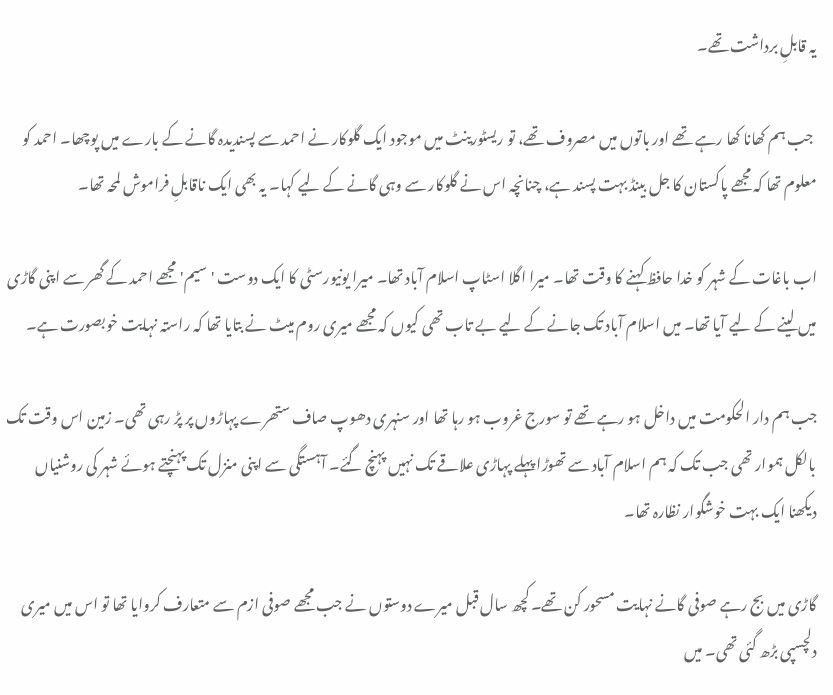یہ قابلِ برداشت تھے۔

 جب ہم کھانا کھا رہے تھے اور باتوں میں مصروف تھے، تو ریسٹورینٹ میں موجود ایک گلوکار نے احمد سے پسندیدہ گانے کے بارے میں پوچھا۔ احمد کو معلوم تھا کہ مجھے پاکستان کا جل بینڈ بہت پسند ہے، چنانچہ اس نے گلوکار سے وہی گانے کے لیے کہا۔ یہ بھی ایک ناقابلِ فراموش لمحہ تھا۔

اب باغات کے شہر کو خدا حافظ کہنے کا وقت تھا۔ میرا اگلا اسٹاپ اسلام آباد تھا۔ میرا یونیورسٹی کا ایک دوست 'سیم' مجھے احمد کے گھر سے اپنی گاڑی میں لینے کے لیے آیا تھا۔ میں اسلام آباد تک جانے کے لیے بے تاب تھی کیوں کہ مجھے میری روم میٹ نے بتایا تھا کہ راستہ نہایت خوبصورت ہے۔

جب ہم دار الحکومت میں داخل ہو رہے تھے تو سورج غروب ہو رہا تھا اور سنہری دھوپ صاف ستھرے پہاڑوں پر پڑ رہی تھی۔ زمین اس وقت تک بالکل ہموار تھی جب تک کہ ہم اسلام آباد سے تھوڑا پہلے پہاڑی علاقے تک نہیں پہنچ گئے۔ آہستگی سے اپنی منزل تک پہنچتے ہوئے شہر کی روشنیاں دیکھنا ایک بہت خوشگوار نظارہ تھا۔

گاڑی میں بج رہے صوفی گانے نہایت مسحور کن تھے۔ کچھ سال قبل میرے دوستوں نے جب مجھے صوفی ازم سے متعارف کروایا تھا تو اس میں میری دلچسپی بڑھ گئی تھی۔ میں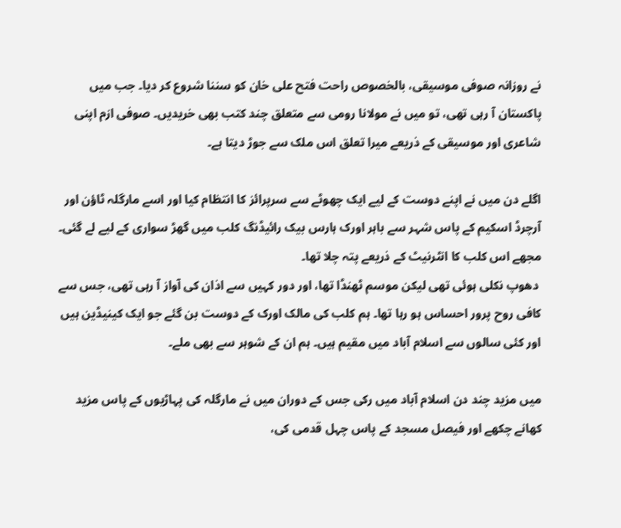نے روزانہ صوفی موسیقی، بالخصوص راحت فتح علی خان کو سننا شروع کر دیا۔ جب میں پاکستان آ رہی تھی، تو میں نے مولانا رومی سے متعلق چند کتب بھی خریدیں۔ صوفی ازم اپنی شاعری اور موسیقی کے ذریعے میرا تعلق اس ملک سے جوڑ دیتا ہے۔

اگلے دن میں نے اپنے دوست کے لیے ایک چھوٹے سے سرپرائز کا انتظام کیا اور اسے مارگلہ ٹاؤن اور آرچرڈ اسکیم کے پاس شہر سے باہر اورک ہارس بیک رائیڈنگ کلب میں گھڑ سواری کے لیے لے گئی۔ مجھے اس کلب کا انٹرنیٹ کے ذریعے پتہ چلا تھا۔
 دھوپ نکلی ہوئی تھی لیکن موسم ٹھنڈا تھا، اور دور کہیں سے اذان کی آواز آ رہی تھی، جس سے کافی روح پرور احساس ہو رہا تھا۔ ہم کلب کی مالک اورک کے دوست بن گئے جو ایک کینیڈین ہیں اور کئی سالوں سے اسلام آباد میں مقیم ہیں۔ ہم ان کے شوہر سے بھی ملے۔

میں مزید چند دن اسلام آباد میں رکی جس کے دوران میں نے مارگلہ کی پہاڑیوں کے پاس مزید کھانے چکھے اور فیصل مسجد کے پاس چہل قدمی کی،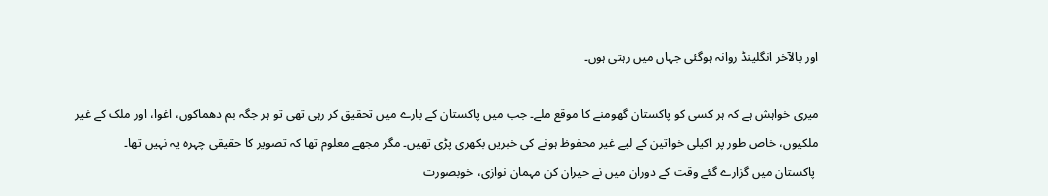اور بالآخر انگلینڈ روانہ ہوگئی جہاں میں رہتی ہوں۔

میری خواہش ہے کہ ہر کسی کو پاکستان گھومنے کا موقع ملے۔ جب میں پاکستان کے بارے میں تحقیق کر رہی تھی تو ہر جگہ بم دھماکوں، اغوا، اور ملک کے غیر ملکیوں، خاص طور پر اکیلی خواتین کے لیے غیر محفوظ ہونے کی خبریں بکھری پڑی تھیں۔ مگر مجھے معلوم تھا کہ تصویر کا حقیقی چہرہ یہ نہیں تھا۔
 پاکستان میں گزارے گئے وقت کے دوران میں نے حیران کن مہمان نوازی، خوبصورت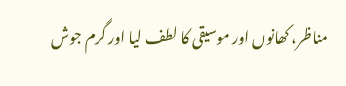مناظر، کھانوں اور موسیقی کا لطف لیا اور گرم جوش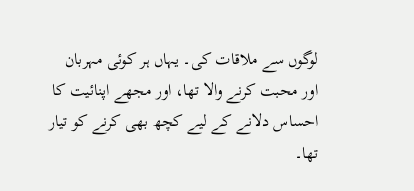لوگوں سے ملاقات کی۔ یہاں ہر کوئی مہربان اور محبت کرنے والا تھا، اور مجھے اپنائیت کا احساس دلانے کے لیے کچھ بھی کرنے کو تیار تھا۔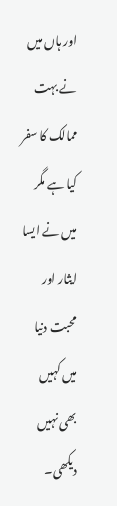اور ہاں میں نے بہت ممالک کا سفر کیا ہے مگر میں نے ایسا ایثار اور محبت دنیا میں کہیں بھی نہیں دیکھی۔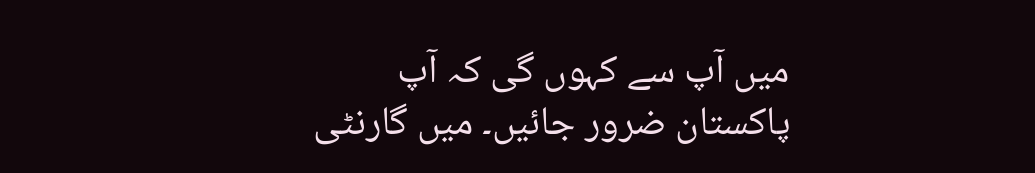میں آپ سے کہوں گی کہ آپ پاکستان ضرور جائیں۔ میں گارنٹی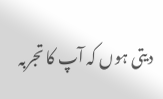دیتی ہوں کہ آپ کا تجربہ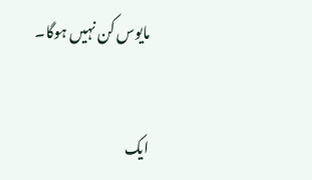مایوس کن نہیں ہوگا۔


ایک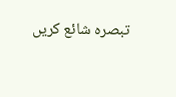تبصرہ شائع کریں